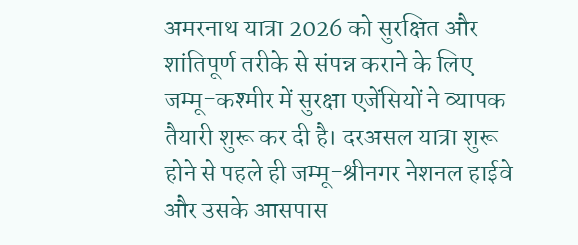अमरनाथ यात्रा 2026 को सुरक्षित और शांतिपूर्ण तरीके से संपन्न कराने के लिए जम्मू-कश्मीर में सुरक्षा एजेंसियों ने व्यापक तैयारी शुरू कर दी है। दरअसल यात्रा शुरू होने से पहले ही जम्मू-श्रीनगर नेशनल हाईवे और उसके आसपास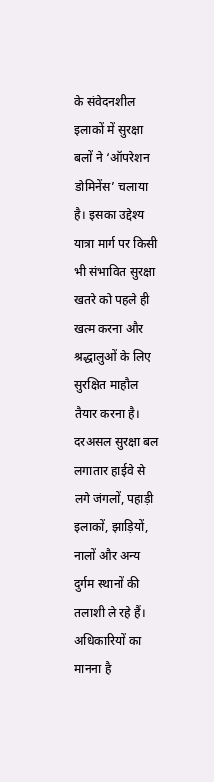के संवेदनशील इलाकों में सुरक्षा बलों ने ‘ऑपरेशन डोमिनेंस’ चलाया है। इसका उद्देश्य यात्रा मार्ग पर किसी भी संभावित सुरक्षा खतरे को पहले ही खत्म करना और श्रद्धालुओं के लिए सुरक्षित माहौल तैयार करना है।
दरअसल सुरक्षा बल लगातार हाईवे से लगे जंगलों, पहाड़ी इलाकों, झाड़ियों, नालों और अन्य दुर्गम स्थानों की तलाशी ले रहे हैं। अधिकारियों का मानना है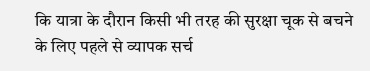कि यात्रा के दौरान किसी भी तरह की सुरक्षा चूक से बचने के लिए पहले से व्यापक सर्च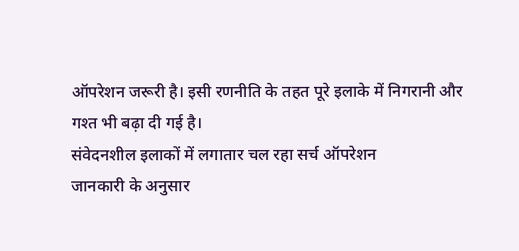ऑपरेशन जरूरी है। इसी रणनीति के तहत पूरे इलाके में निगरानी और गश्त भी बढ़ा दी गई है।
संवेदनशील इलाकों में लगातार चल रहा सर्च ऑपरेशन
जानकारी के अनुसार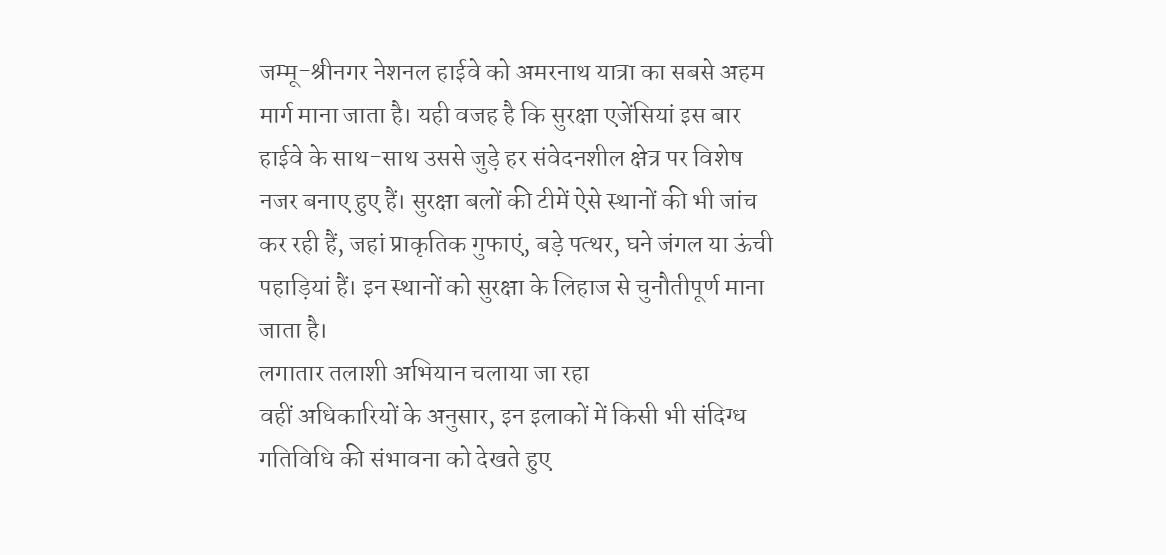जम्मू-श्रीनगर नेशनल हाईवे को अमरनाथ यात्रा का सबसे अहम मार्ग माना जाता है। यही वजह है कि सुरक्षा एजेंसियां इस बार हाईवे के साथ-साथ उससे जुड़े हर संवेदनशील क्षेत्र पर विशेष नजर बनाए हुए हैं। सुरक्षा बलों की टीमें ऐसे स्थानों की भी जांच कर रही हैं, जहां प्राकृतिक गुफाएं, बड़े पत्थर, घने जंगल या ऊंची पहाड़ियां हैं। इन स्थानों को सुरक्षा के लिहाज से चुनौतीपूर्ण माना जाता है।
लगातार तलाशी अभियान चलाया जा रहा
वहीं अधिकारियों के अनुसार, इन इलाकों में किसी भी संदिग्ध गतिविधि की संभावना को देखते हुए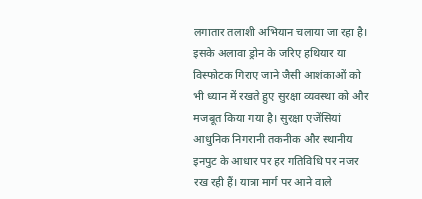लगातार तलाशी अभियान चलाया जा रहा है। इसके अलावा ड्रोन के जरिए हथियार या विस्फोटक गिराए जाने जैसी आशंकाओं को भी ध्यान में रखते हुए सुरक्षा व्यवस्था को और मजबूत किया गया है। सुरक्षा एजेंसियां आधुनिक निगरानी तकनीक और स्थानीय इनपुट के आधार पर हर गतिविधि पर नजर रख रही हैं। यात्रा मार्ग पर आने वाले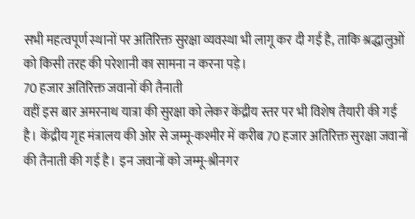सभी महत्वपूर्ण स्थानों पर अतिरिक्त सुरक्षा व्यवस्था भी लागू कर दी गई है, ताकि श्रद्धालुओं को किसी तरह की परेशानी का सामना न करना पड़े।
70 हजार अतिरिक्त जवानों की तैनाती
वहीं इस बार अमरनाथ यात्रा की सुरक्षा को लेकर केंद्रीय स्तर पर भी विशेष तैयारी की गई है। केंद्रीय गृह मंत्रालय की ओर से जम्मू-कश्मीर में करीब 70 हजार अतिरिक्त सुरक्षा जवानों की तैनाती की गई है। इन जवानों को जम्मू-श्रीनगर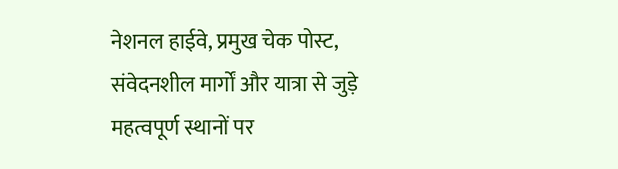नेशनल हाईवे, प्रमुख चेक पोस्ट, संवेदनशील मार्गों और यात्रा से जुड़े महत्वपूर्ण स्थानों पर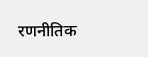रणनीतिक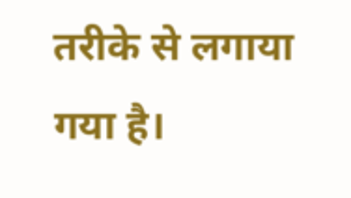तरीके से लगाया गया है।